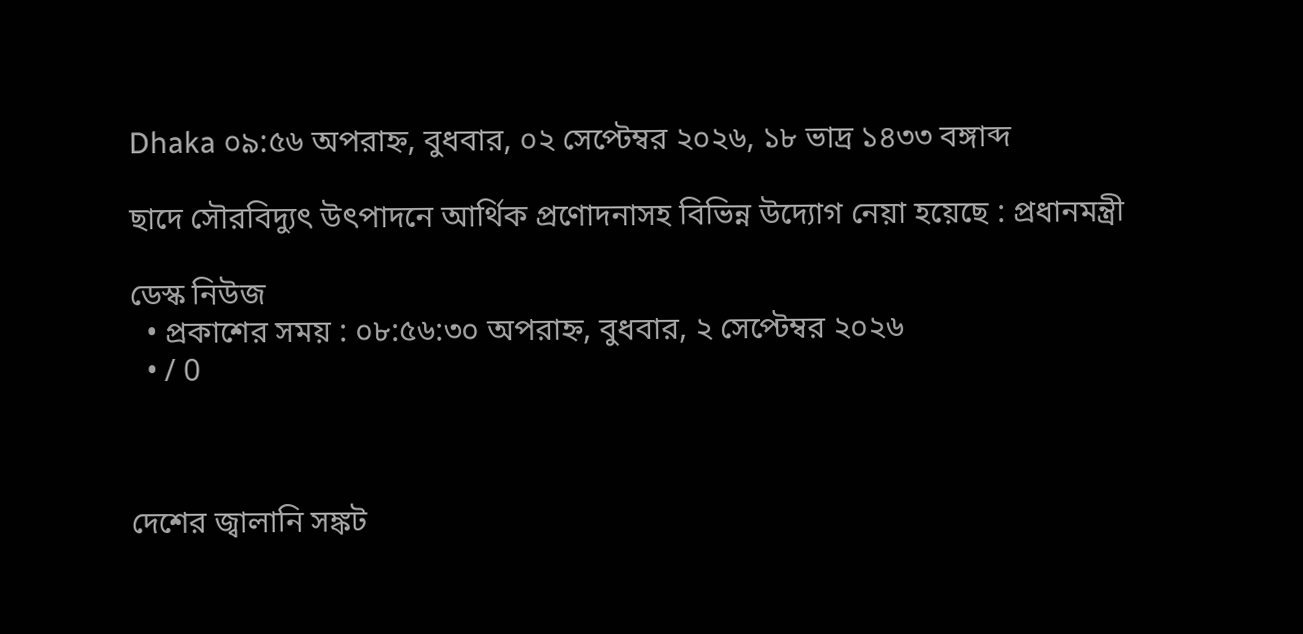Dhaka ০৯:৫৬ অপরাহ্ন, বুধবার, ০২ সেপ্টেম্বর ২০২৬, ১৮ ভাদ্র ১৪৩৩ বঙ্গাব্দ

ছাদে সৌরবিদ্যুৎ উৎপাদনে আর্থিক প্রণোদনাসহ বিভিন্ন উদ্যোগ নেয়া হয়েছে : প্রধানমন্ত্রী

ডেস্ক নিউজ
  • প্রকাশের সময় : ০৮:৫৬:৩০ অপরাহ্ন, বুধবার, ২ সেপ্টেম্বর ২০২৬
  • / 0



দেশের জ্বালানি সঙ্কট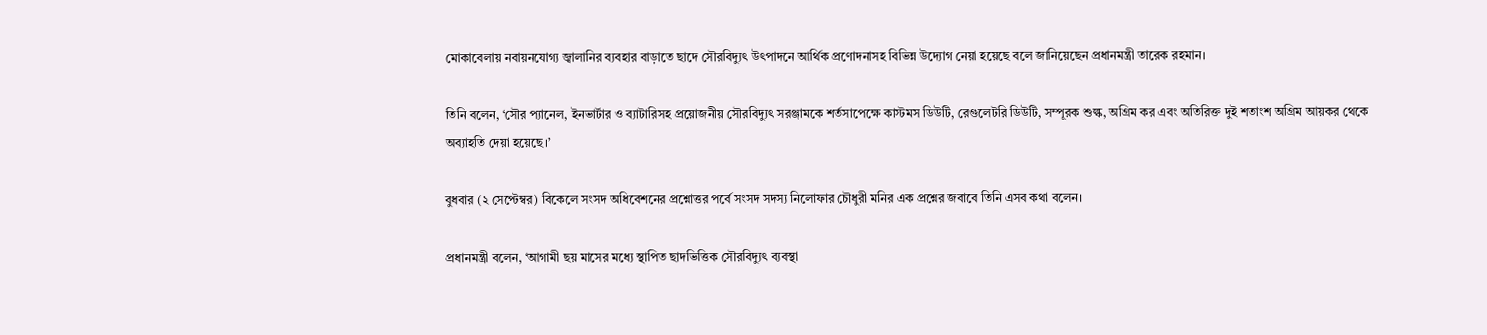মোকাবেলায় নবায়নযোগ্য জ্বালানির ব্যবহার বাড়াতে ছাদে সৌরবিদ্যুৎ উৎপাদনে আর্থিক প্রণোদনাসহ বিভিন্ন উদ্যোগ নেয়া হয়েছে বলে জানিয়েছেন প্রধানমন্ত্রী তারেক রহমান।

তিনি বলেন, ‘সৌর প্যানেল, ইনভার্টার ও ব্যাটারিসহ প্রয়োজনীয় সৌরবিদ্যুৎ সরঞ্জামকে শর্তসাপেক্ষে কাস্টমস ডিউটি, রেগুলেটরি ডিউটি, সম্পূরক শুল্ক, অগ্রিম কর এবং অতিরিক্ত দুই শতাংশ অগ্রিম আয়কর থেকে অব্যাহতি দেয়া হয়েছে।’

বুধবার (২ সেপ্টেম্বর) বিকেলে সংসদ অধিবেশনের প্রশ্নোত্তর পর্বে সংসদ সদস্য নিলোফার চৌধুরী মনির এক প্রশ্নের জবাবে তিনি এসব কথা বলেন।

প্রধানমন্ত্রী বলেন, ‘আগামী ছয় মাসের মধ্যে স্থাপিত ছাদভিত্তিক সৌরবিদ্যুৎ ব্যবস্থা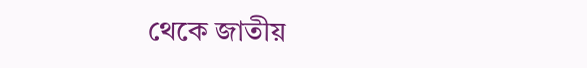থেকে জাতীয়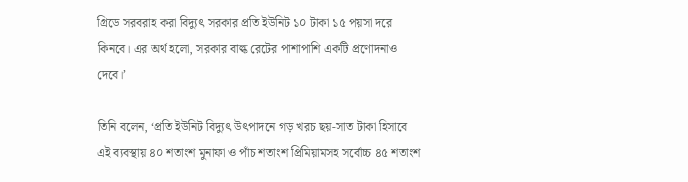গ্রিডে সরবরাহ করা বিদ্যুৎ সরকার প্রতি ইউনিট ১০ টাকা ১৫ পয়সা দরে কিনবে। এর অর্থ হলো, সরকার বাল্ক রেটের পাশাপাশি একটি প্রণোদনাও দেবে।’

তিনি বলেন, ‘প্রতি ইউনিট বিদ্যুৎ উৎপাদনে গড় খরচ ছয়-সাত টাকা হিসাবে এই ব্যবস্থায় ৪০ শতাংশ মুনাফা ও পাঁচ শতাংশ প্রিমিয়ামসহ সর্বোচ্চ ৪৫ শতাংশ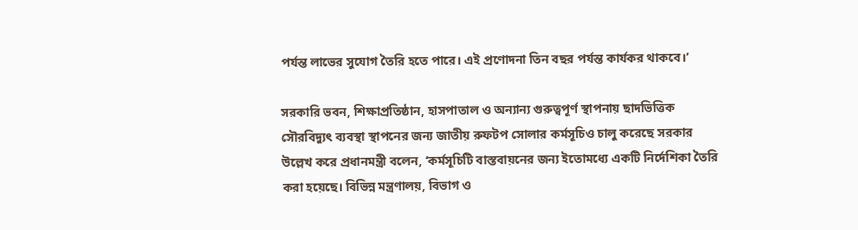পর্যন্ত লাভের সুযোগ তৈরি হতে পারে। এই প্রণোদনা তিন বছর পর্যন্ত কার্যকর থাকবে।’

সরকারি ভবন, শিক্ষাপ্রতিষ্ঠান, হাসপাতাল ও অন্যান্য গুরুত্বপূর্ণ স্থাপনায় ছাদভিত্তিক সৌরবিদ্যুৎ ব্যবস্থা স্থাপনের জন্য জাতীয় রুফটপ সোলার কর্মসূচিও চালু করেছে সরকার উল্লেখ করে প্রধানমন্ত্রী বলেন, ‘কর্মসূচিটি বাস্তবায়নের জন্য ইতোমধ্যে একটি নির্দেশিকা তৈরি করা হয়েছে। বিভিন্ন মন্ত্রণালয়, বিভাগ ও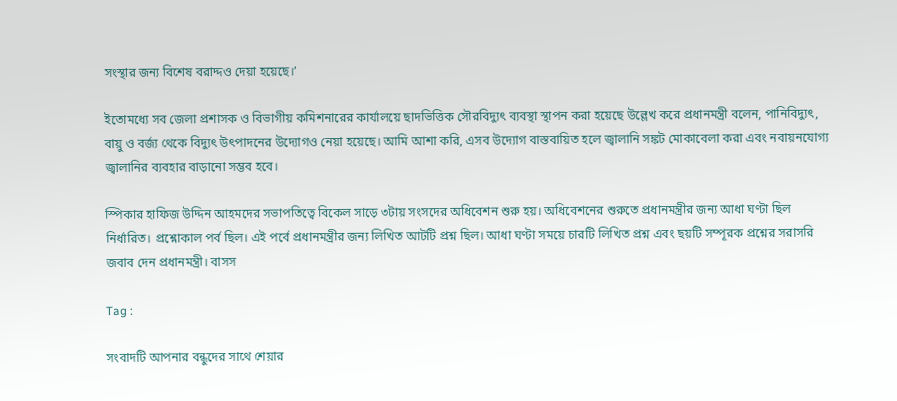সংস্থার জন্য বিশেষ বরাদ্দও দেয়া হয়েছে।’

ইতোমধ্যে সব জেলা প্রশাসক ও বিভাগীয় কমিশনারের কার্যালয়ে ছাদভিত্তিক সৌরবিদ্যুৎ ব্যবস্থা স্থাপন করা হয়েছে উল্লেখ করে প্রধানমন্ত্রী বলেন, পানিবিদ্যুৎ, বায়ু ও বর্জ্য থেকে বিদ্যুৎ উৎপাদনের উদ্যোগও নেয়া হয়েছে। আমি আশা করি, এসব উদ্যোগ বাস্তবায়িত হলে জ্বালানি সঙ্কট মোকাবেলা করা এবং নবায়নযোগ্য জ্বালানির ব্যবহার বাড়ানো সম্ভব হবে।

স্পিকার হাফিজ উদ্দিন আহমদের সভাপতিত্বে বিকেল সাড়ে ৩টায় সংসদের অধিবেশন শুরু হয়। অধিবেশনের শুরুতে প্রধানমন্ত্রীর জন্য আধা ঘণ্টা ছিল নির্ধারিত। প্রশ্নোকাল পর্ব ছিল। এই পর্বে প্রধানমন্ত্রীর জন্য লিখিত আটটি প্রশ্ন ছিল। আধা ঘণ্টা সময়ে চারটি লিখিত প্রশ্ন এবং ছয়টি সম্পূরক প্রশ্নের সরাসরি জবাব দেন প্রধানমন্ত্রী। বাসস

Tag :

সংবাদটি আপনার বন্ধুদের সাথে শেয়ার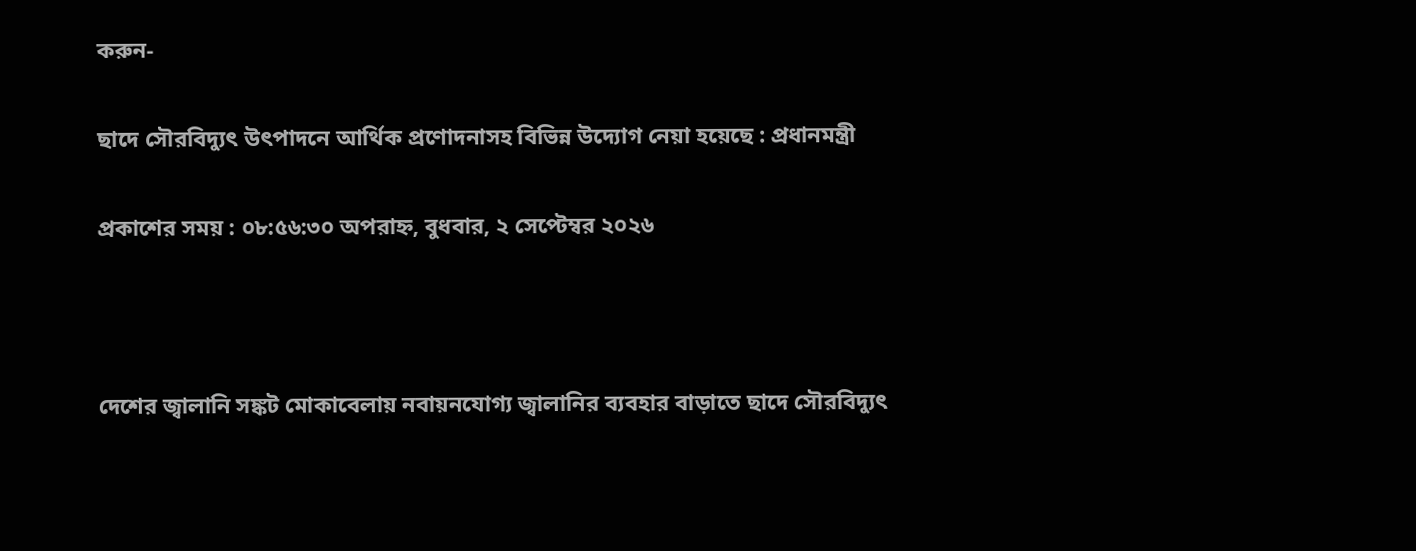করুন-

ছাদে সৌরবিদ্যুৎ উৎপাদনে আর্থিক প্রণোদনাসহ বিভিন্ন উদ্যোগ নেয়া হয়েছে : প্রধানমন্ত্রী

প্রকাশের সময় : ০৮:৫৬:৩০ অপরাহ্ন, বুধবার, ২ সেপ্টেম্বর ২০২৬



দেশের জ্বালানি সঙ্কট মোকাবেলায় নবায়নযোগ্য জ্বালানির ব্যবহার বাড়াতে ছাদে সৌরবিদ্যুৎ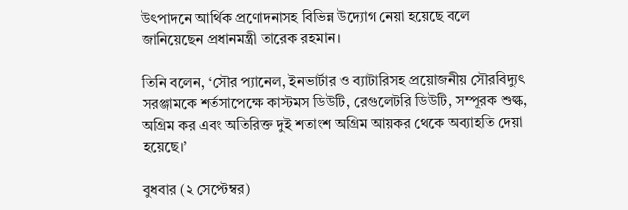উৎপাদনে আর্থিক প্রণোদনাসহ বিভিন্ন উদ্যোগ নেয়া হয়েছে বলে জানিয়েছেন প্রধানমন্ত্রী তারেক রহমান।

তিনি বলেন, ‘সৌর প্যানেল, ইনভার্টার ও ব্যাটারিসহ প্রয়োজনীয় সৌরবিদ্যুৎ সরঞ্জামকে শর্তসাপেক্ষে কাস্টমস ডিউটি, রেগুলেটরি ডিউটি, সম্পূরক শুল্ক, অগ্রিম কর এবং অতিরিক্ত দুই শতাংশ অগ্রিম আয়কর থেকে অব্যাহতি দেয়া হয়েছে।’

বুধবার (২ সেপ্টেম্বর)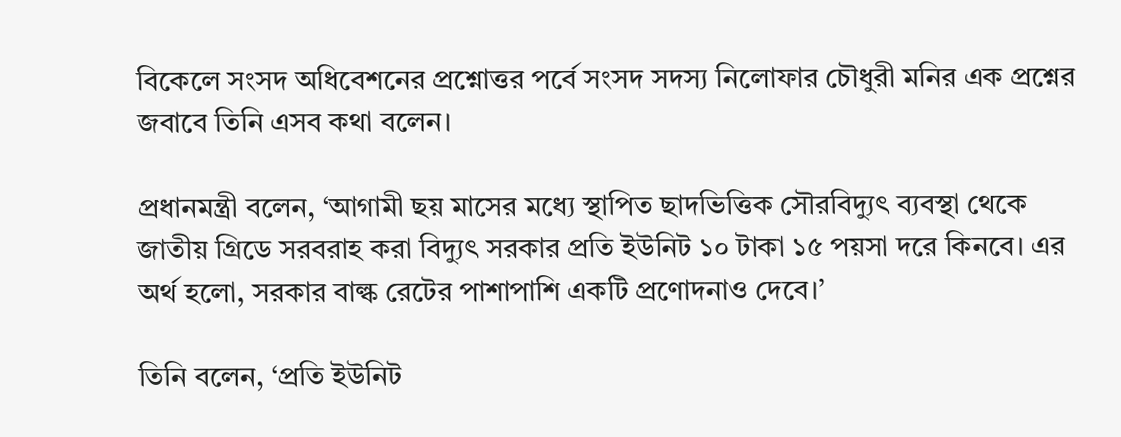বিকেলে সংসদ অধিবেশনের প্রশ্নোত্তর পর্বে সংসদ সদস্য নিলোফার চৌধুরী মনির এক প্রশ্নের জবাবে তিনি এসব কথা বলেন।

প্রধানমন্ত্রী বলেন, ‘আগামী ছয় মাসের মধ্যে স্থাপিত ছাদভিত্তিক সৌরবিদ্যুৎ ব্যবস্থা থেকে জাতীয় গ্রিডে সরবরাহ করা বিদ্যুৎ সরকার প্রতি ইউনিট ১০ টাকা ১৫ পয়সা দরে কিনবে। এর অর্থ হলো, সরকার বাল্ক রেটের পাশাপাশি একটি প্রণোদনাও দেবে।’

তিনি বলেন, ‘প্রতি ইউনিট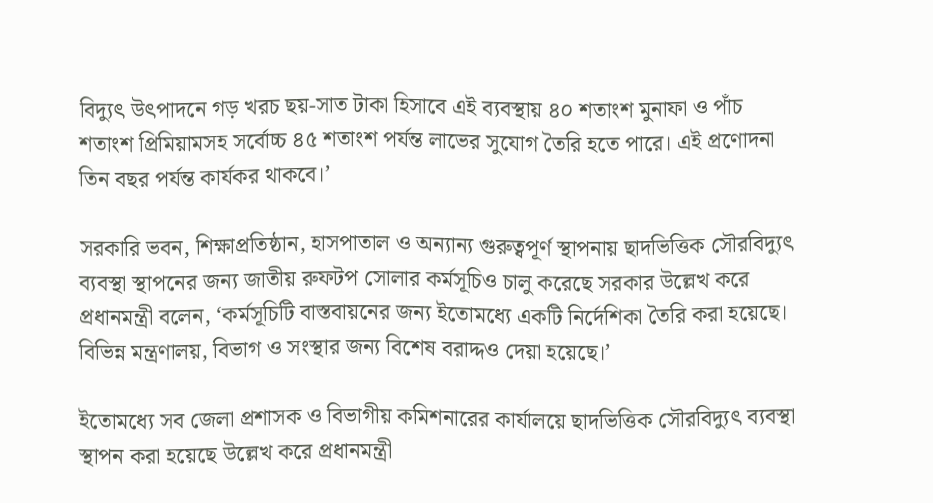বিদ্যুৎ উৎপাদনে গড় খরচ ছয়-সাত টাকা হিসাবে এই ব্যবস্থায় ৪০ শতাংশ মুনাফা ও পাঁচ শতাংশ প্রিমিয়ামসহ সর্বোচ্চ ৪৫ শতাংশ পর্যন্ত লাভের সুযোগ তৈরি হতে পারে। এই প্রণোদনা তিন বছর পর্যন্ত কার্যকর থাকবে।’

সরকারি ভবন, শিক্ষাপ্রতিষ্ঠান, হাসপাতাল ও অন্যান্য গুরুত্বপূর্ণ স্থাপনায় ছাদভিত্তিক সৌরবিদ্যুৎ ব্যবস্থা স্থাপনের জন্য জাতীয় রুফটপ সোলার কর্মসূচিও চালু করেছে সরকার উল্লেখ করে প্রধানমন্ত্রী বলেন, ‘কর্মসূচিটি বাস্তবায়নের জন্য ইতোমধ্যে একটি নির্দেশিকা তৈরি করা হয়েছে। বিভিন্ন মন্ত্রণালয়, বিভাগ ও সংস্থার জন্য বিশেষ বরাদ্দও দেয়া হয়েছে।’

ইতোমধ্যে সব জেলা প্রশাসক ও বিভাগীয় কমিশনারের কার্যালয়ে ছাদভিত্তিক সৌরবিদ্যুৎ ব্যবস্থা স্থাপন করা হয়েছে উল্লেখ করে প্রধানমন্ত্রী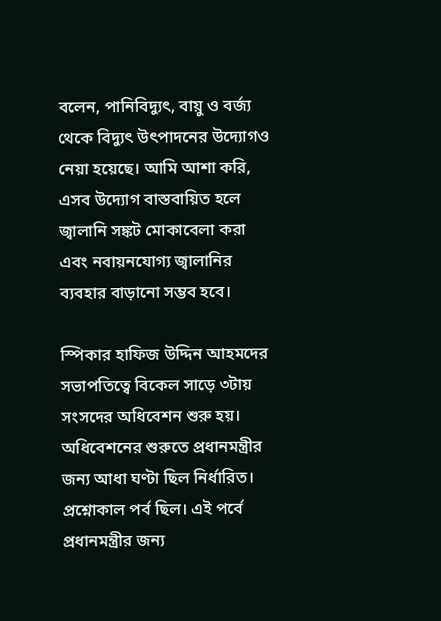বলেন, পানিবিদ্যুৎ, বায়ু ও বর্জ্য থেকে বিদ্যুৎ উৎপাদনের উদ্যোগও নেয়া হয়েছে। আমি আশা করি, এসব উদ্যোগ বাস্তবায়িত হলে জ্বালানি সঙ্কট মোকাবেলা করা এবং নবায়নযোগ্য জ্বালানির ব্যবহার বাড়ানো সম্ভব হবে।

স্পিকার হাফিজ উদ্দিন আহমদের সভাপতিত্বে বিকেল সাড়ে ৩টায় সংসদের অধিবেশন শুরু হয়। অধিবেশনের শুরুতে প্রধানমন্ত্রীর জন্য আধা ঘণ্টা ছিল নির্ধারিত। প্রশ্নোকাল পর্ব ছিল। এই পর্বে প্রধানমন্ত্রীর জন্য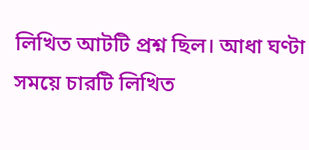লিখিত আটটি প্রশ্ন ছিল। আধা ঘণ্টা সময়ে চারটি লিখিত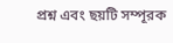প্রশ্ন এবং ছয়টি সম্পূরক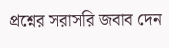প্রশ্নের সরাসরি জবাব দেন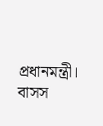প্রধানমন্ত্রী। বাসস